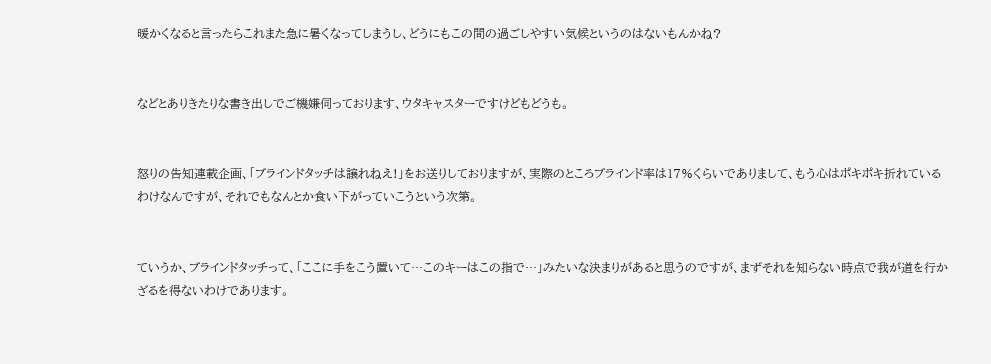暖かくなると言ったらこれまた急に暑くなってしまうし、どうにもこの間の過ごしやすい気候というのはないもんかね?


などとありきたりな書き出しでご機嫌伺っております、ウタキャスターですけどもどうも。


怒りの告知連載企画、「ブラインドタッチは譲れねえ!」をお送りしておりますが、実際のところブラインド率は17%くらいでありまして、もう心はポキポキ折れているわけなんですが、それでもなんとか食い下がっていこうという次第。


ていうか、ブラインドタッチって、「ここに手をこう置いて…このキーはこの指で…」みたいな決まりがあると思うのですが、まずそれを知らない時点で我が道を行かざるを得ないわけであります。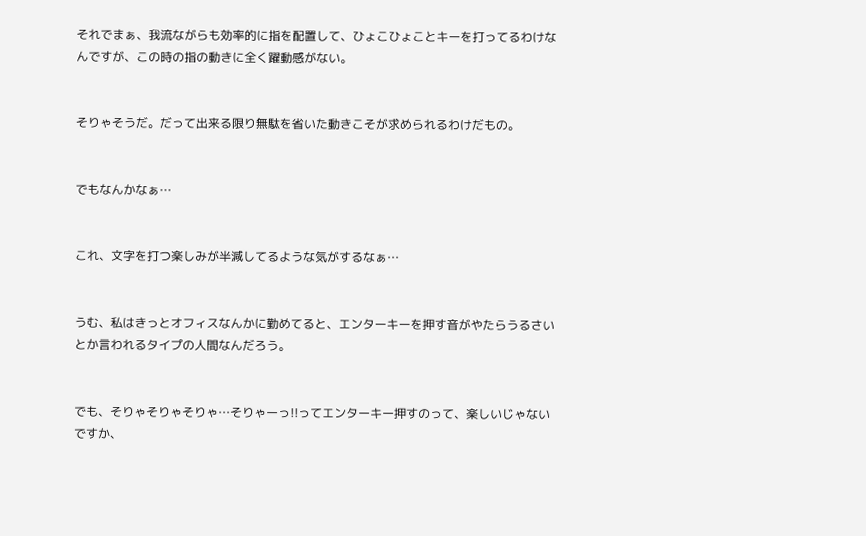それでまぁ、我流ながらも効率的に指を配置して、ひょこひょことキーを打ってるわけなんですが、この時の指の動きに全く躍動感がない。


そりゃそうだ。だって出来る限り無駄を省いた動きこそが求められるわけだもの。


でもなんかなぁ…


これ、文字を打つ楽しみが半減してるような気がするなぁ…


うむ、私はきっとオフィスなんかに勤めてると、エンターキーを押す音がやたらうるさいとか言われるタイプの人間なんだろう。


でも、そりゃそりゃそりゃ…そりゃーっ!!ってエンターキー押すのって、楽しいじゃないですか、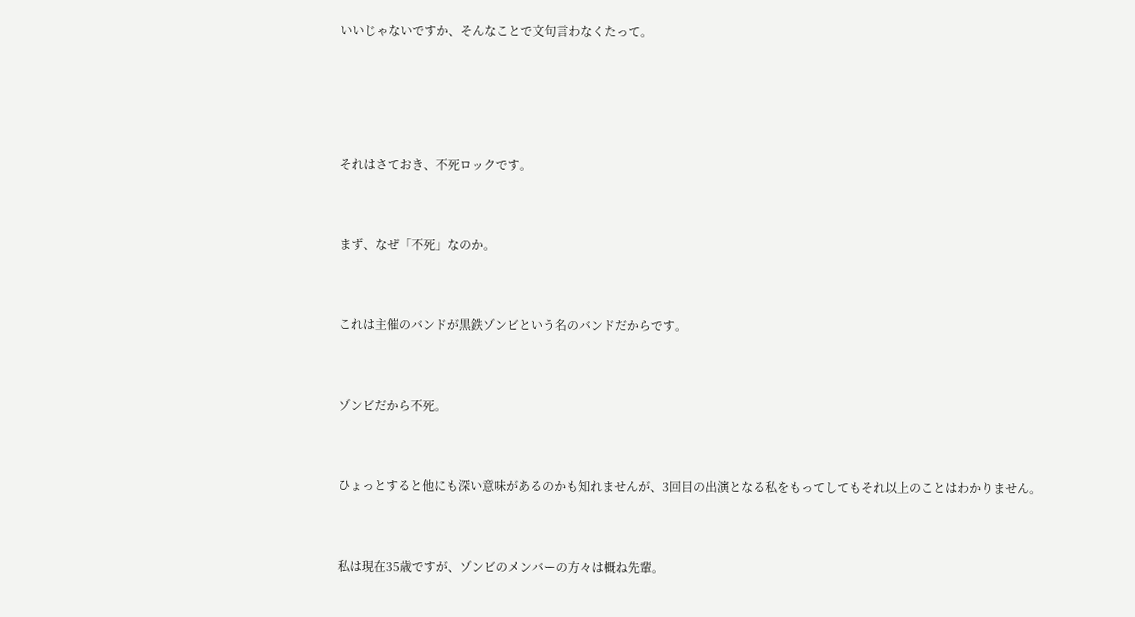いいじゃないですか、そんなことで文句言わなくたって。




それはさておき、不死ロックです。


まず、なぜ「不死」なのか。


これは主催のバンドが黒鉄ゾンビという名のバンドだからです。


ゾンビだから不死。


ひょっとすると他にも深い意味があるのかも知れませんが、3回目の出演となる私をもってしてもそれ以上のことはわかりません。


私は現在35歳ですが、ゾンビのメンバーの方々は概ね先輩。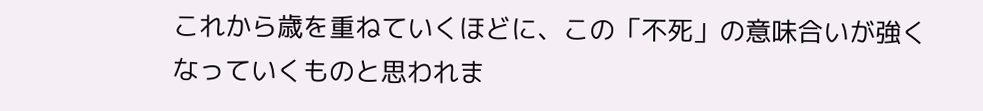これから歳を重ねていくほどに、この「不死」の意味合いが強くなっていくものと思われま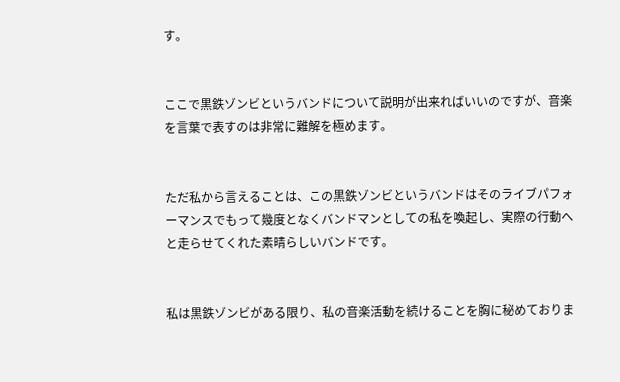す。


ここで黒鉄ゾンビというバンドについて説明が出来ればいいのですが、音楽を言葉で表すのは非常に難解を極めます。


ただ私から言えることは、この黒鉄ゾンビというバンドはそのライブパフォーマンスでもって幾度となくバンドマンとしての私を喚起し、実際の行動へと走らせてくれた素晴らしいバンドです。


私は黒鉄ゾンビがある限り、私の音楽活動を続けることを胸に秘めておりま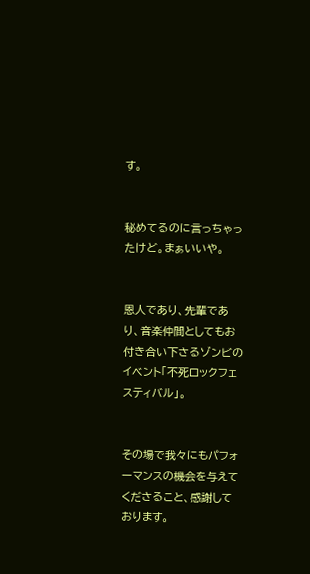す。


秘めてるのに言っちゃったけど。まぁいいや。


恩人であり、先輩であり、音楽仲間としてもお付き合い下さるゾンビのイベント「不死ロックフェスティバル」。


その場で我々にもパフォーマンスの機会を与えてくださること、感謝しております。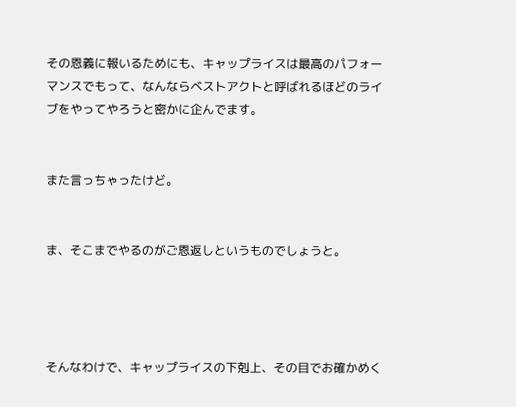その恩義に報いるためにも、キャップライスは最高のパフォーマンスでもって、なんならベストアクトと呼ばれるほどのライブをやってやろうと密かに企んでます。


また言っちゃったけど。


ま、そこまでやるのがご恩返しというものでしょうと。




そんなわけで、キャップライスの下剋上、その目でお確かめく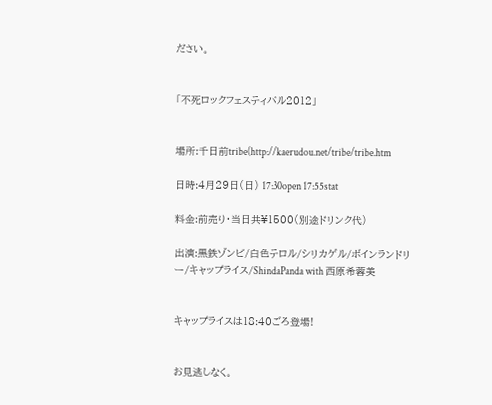ださい。


「不死ロックフェスティバル2012」


場所:千日前tribe(http://kaerudou.net/tribe/tribe.htm

日時:4月29日(日) 17:30open 17:55stat

料金:前売り・当日共¥1500(別途ドリンク代)

出演:黒鉄ゾンビ/白色テロル/シリカゲル/ボインランドリー/キャップライス/ShindaPanda with 西原希蓉美


キャップライスは18:40ごろ登場!


お見逃しなく。